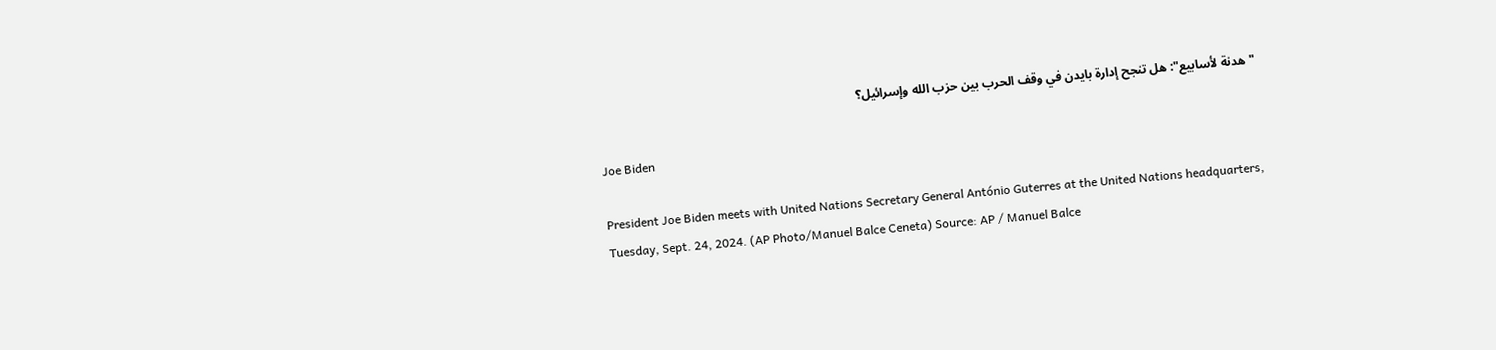"هدنة لأسابيع": هل تنجح إدارة بايدن في وقف الحرب بين حزب الله وإسرائيل؟

Joe Biden

President Joe Biden meets with United Nations Secretary General António Guterres at the United Nations headquarters, Tuesday, Sept. 24, 2024. (AP Photo/Manuel Balce Ceneta) Source: AP / Manuel Balce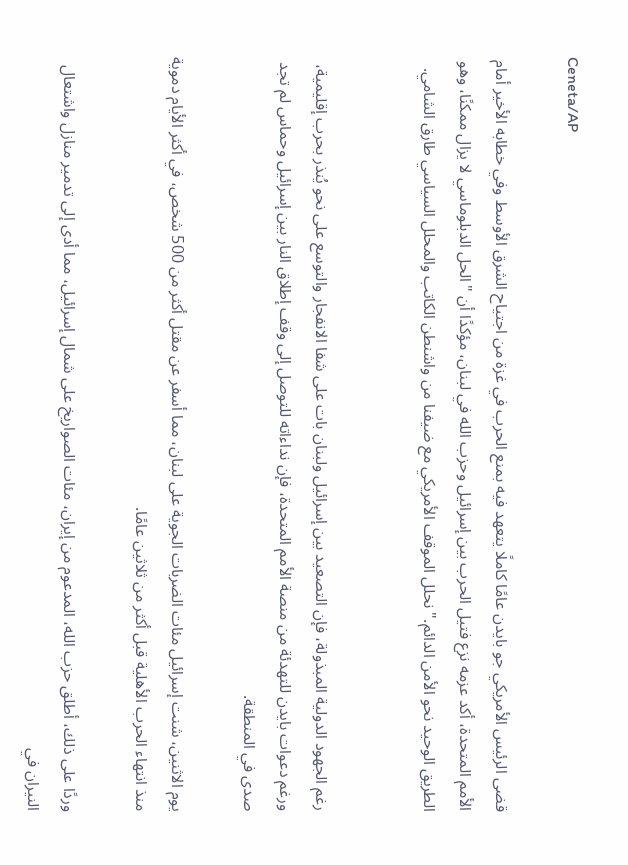Ceneta/AP

قضى الرئيس الأمريكي جو بايدن عامًا كاملًا يتعهد فيه بمنع الحرب في غزة من اجتياح الشرق الأوسط وفي خطابه الأخير أمام الأمم المتحدة، أكد عزمه نزع فتيل الحرب بين إسرائيل وحزب الله في لبنان، مؤكدًا أن "الحل الدبلوماسي لا يزال ممكنًا، وهو الطريق الوحيد نحو الأمن الدائم." نحلل الموقف الأمريكي مع ضيفنا من واشنطن الكاتب والمحلل السياسي طارق الشامي.


رغم الجهود الدولية المبذولة، فإن التصعيد بين إسرائيل ولبنان بات على شفا الانفجار والتوسع على نحو يُنذر بحرب إقليمية، ورغم دعوات بايدن للتهدئة من منصة الأمم المتحدة، فإن نداءاته للتوصل إلى وقف إطلاق النار بين إسرائيل وحماس لم تجد صدى في المنطقة.

يوم الاثنين، شنت إسرائيل مئات الضربات الجوية على لبنان، مما أسفر عن مقتل أكثر من 500 شخص، في أكثر الأيام دموية منذ انتهاء الحرب الأهلية قبل أكثر من ثلاثين عامًا.

وردًا على ذلك، أطلق حزب الله، المدعوم من إيران، مئات الصواريخ على شمال إسرائيل، مما أدى إلى تدمير منازل واشتعال النيران في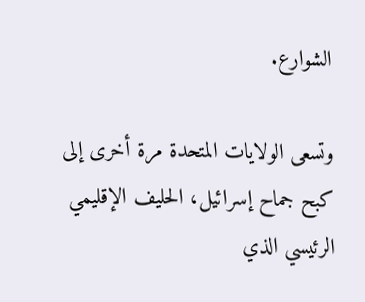الشوارع.

وتسعى الولايات المتحدة مرة أخرى إلى كبح جماح إسرائيل، الحليف الإقليمي الرئيسي الذي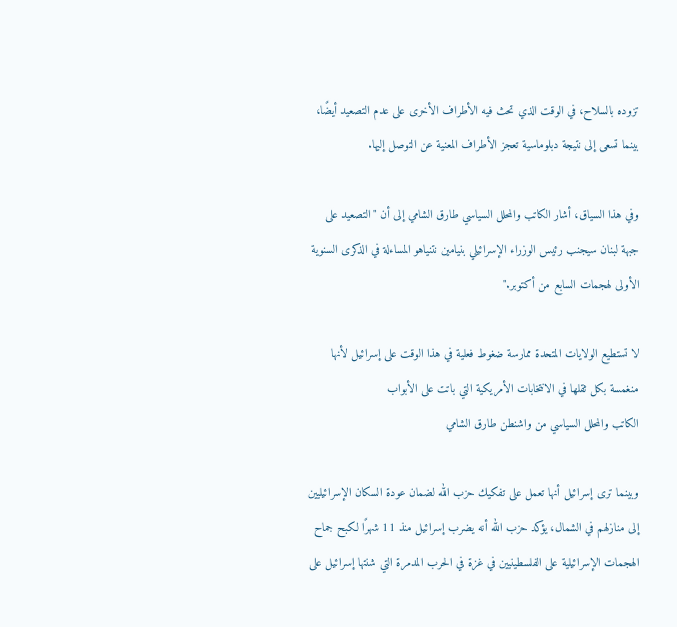تزوده بالسلاح، في الوقت الذي تحث فيه الأطراف الأخرى على عدم التصعيد أيضًا، بينما تسعى إلى نتيجة دبلوماسية تعجز الأطراف المعنية عن التوصل إليها.

وفي هذا السياق، أشار الكاتب والمحلل السياسي طارق الشامي إلى أن "التصعيد على جبهة لبنان سيجنب رئيس الوزراء الإسرائيلي بنيامين نتنياهو المساءلة في الذكرى السنوية الأولى لهجمات السابع من أكتوبر."

لا تستطيع الولايات المتحدة ممارسة ضغوط فعلية في هذا الوقت على إسرائيل لأنها منغمسة بكل ثقلها في الانتخابات الأمريكية التي باتت على الأبواب
الكاتب والمحلل السياسي من واشنطن طارق الشامي

وبينما ترى إسرائيل أنها تعمل على تفكيك حزب الله لضمان عودة السكان الإسرائيليين إلى منازلهم في الشمال، يؤكد حزب الله أنه يضرب إسرائيل منذ 11 شهرًا لكبح جماح الهجمات الإسرائيلية على الفلسطينيين في غزة في الحرب المدمرة التي شنتها إسرائيل على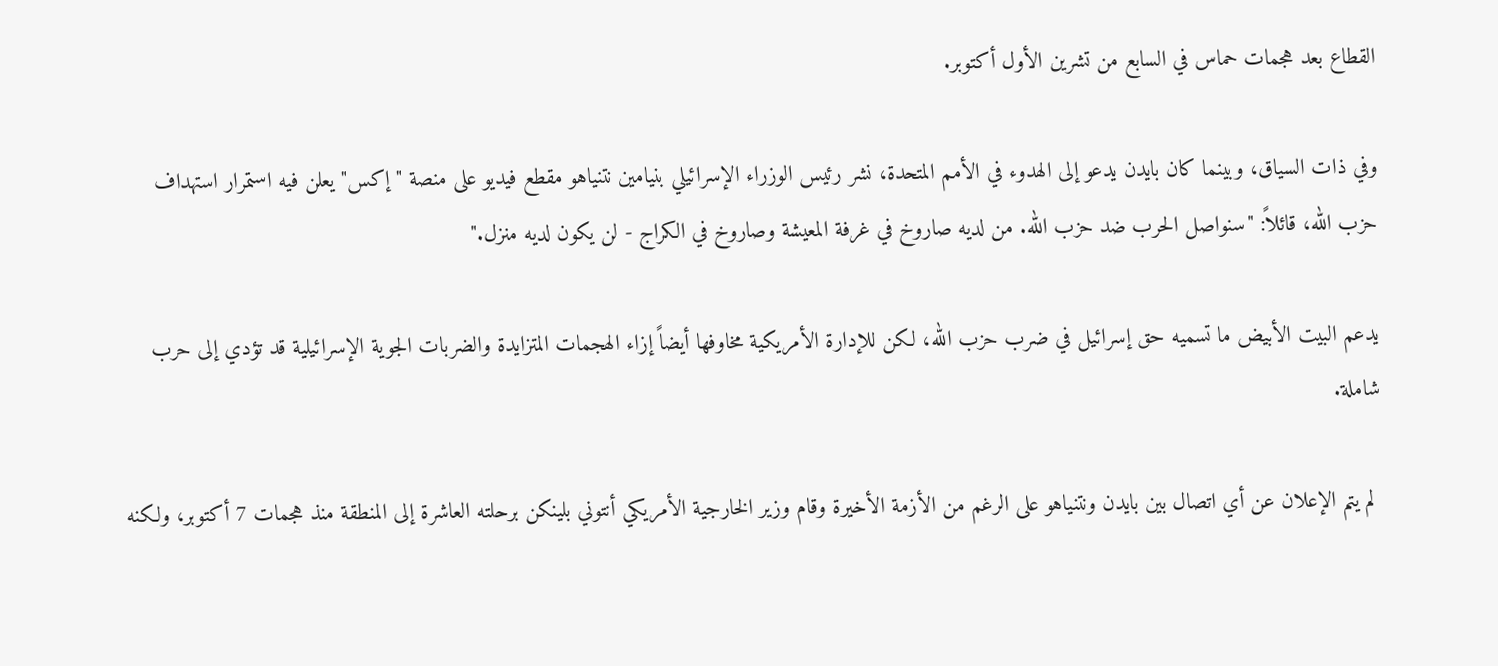القطاع بعد هجمات حماس في السابع من تشرين الأول أكتوبر.

وفي ذات السياق، وبينما كان بايدن يدعو إلى الهدوء في الأمم المتحدة، نشر رئيس الوزراء الإسرائيلي بنيامين نتنياهو مقطع فيديو على منصة "إكس" يعلن فيه استمرار استهداف حزب الله، قائلاً: "سنواصل الحرب ضد حزب الله. من لديه صاروخ في غرفة المعيشة وصاروخ في الكراج - لن يكون لديه منزل."

يدعم البيت الأبيض ما تسميه حق إسرائيل في ضرب حزب الله، لكن للإدارة الأمريكية مخاوفها أيضاً إزاء الهجمات المتزايدة والضربات الجوية الإسرائيلية قد تؤدي إلى حرب شاملة.

 لم يتم الإعلان عن أي اتصال بين بايدن ونتنياهو على الرغم من الأزمة الأخيرة وقام وزير الخارجية الأمريكي أنتوني بلينكن برحلته العاشرة إلى المنطقة منذ هجمات 7 أكتوبر، ولكنه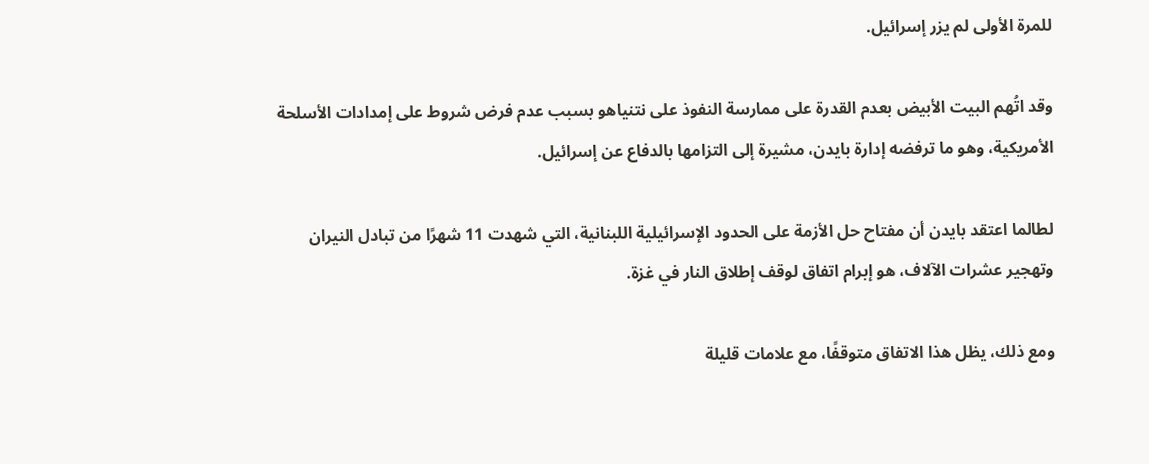للمرة الأولى لم يزر إسرائيل.

وقد اتُهم البيت الأبيض بعدم القدرة على ممارسة النفوذ على نتنياهو بسبب عدم فرض شروط على إمدادات الأسلحة الأمريكية، وهو ما ترفضه إدارة بايدن، مشيرة إلى التزامها بالدفاع عن إسرائيل.

لطالما اعتقد بايدن أن مفتاح حل الأزمة على الحدود الإسرائيلية اللبنانية، التي شهدت 11 شهرًا من تبادل النيران وتهجير عشرات الآلاف، هو إبرام اتفاق لوقف إطلاق النار في غزة.

ومع ذلك، يظل هذا الاتفاق متوقفًا، مع علامات قليلة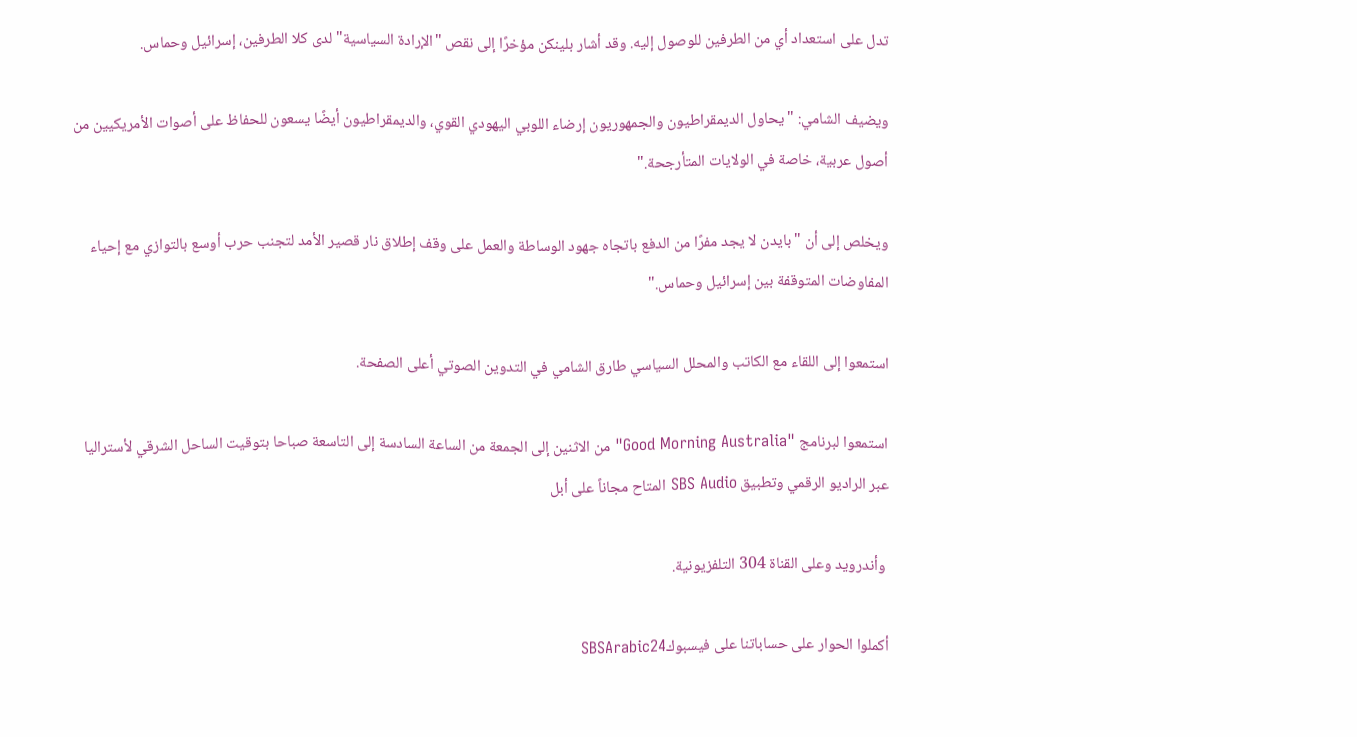تدل على استعداد أي من الطرفين للوصول إليه. وقد أشار بلينكن مؤخرًا إلى نقص "الإرادة السياسية" لدى كلا الطرفين، إسرائيل وحماس.

ويضيف الشامي: "يحاول الديمقراطيون والجمهوريون إرضاء اللوبي اليهودي القوي، والديمقراطيون أيضًا يسعون للحفاظ على أصوات الأمريكيين من أصول عربية، خاصة في الولايات المتأرجحة."

ويخلص إلى أن "بايدن لا يجد مفرًا من الدفع باتجاه جهود الوساطة والعمل على وقف إطلاق نار قصير الأمد لتجنب حرب أوسع بالتوازي مع إحياء المفاوضات المتوقفة بين إسرائيل وحماس."

استمعوا إلى اللقاء مع الكاتب والمحلل السياسي طارق الشامي في التدوين الصوتي أعلى الصفحة.

استمعوا لبرنامج "Good Morning Australia" من الاثنين إلى الجمعة من الساعة السادسة إلى التاسعة صباحا بتوقيت الساحل الشرقي لأستراليا عبر الراديو الرقمي وتطبيق SBS Audio المتاح مجاناً على أبل

 وأندرويد وعلى القناة 304 التلفزيونية.

أكملوا الحوار على حساباتنا على فيسبوكSBSArabic24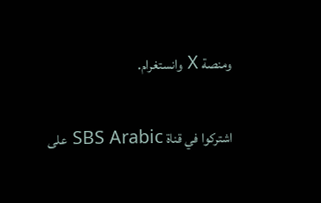ومنصة X وانستغرام.

اشتركوا في قناة SBS Arabic على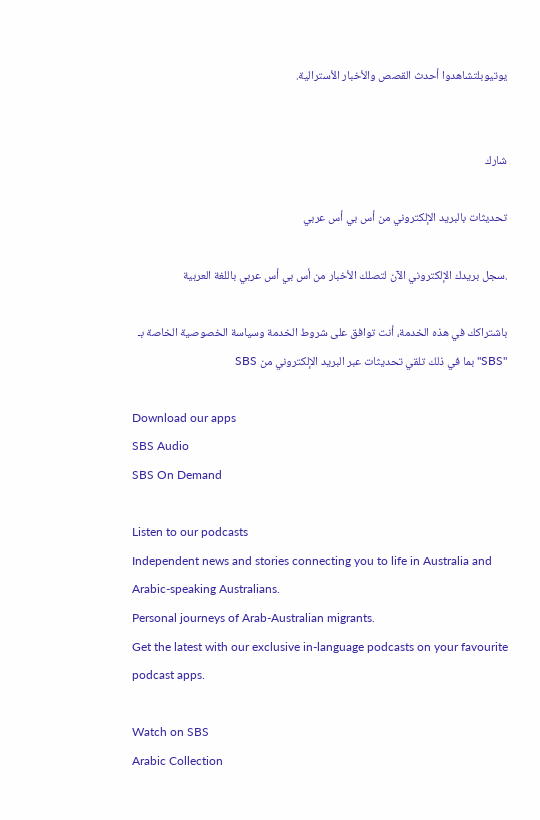يوتيوبلتشاهدوا أحدث القصص والأخبار الأسترالية.


شارك

تحديثات بالبريد الإلكتروني من أس بي أس عربي

.سجل بريدك الإلكتروني الآن لتصلك الأخبار من أس بي أس عربي باللغة العربية

باشتراكك في هذه الخدمة، أنت توافق على شروط الخدمة وسياسة الخصوصية الخاصة بـ "SBS" بما في ذلك تلقي تحديثات عبر البريد الإلكتروني من SBS

Download our apps
SBS Audio
SBS On Demand

Listen to our podcasts
Independent news and stories connecting you to life in Australia and Arabic-speaking Australians.
Personal journeys of Arab-Australian migrants.
Get the latest with our exclusive in-language podcasts on your favourite podcast apps.

Watch on SBS
Arabic Collection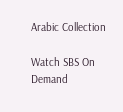Arabic Collection

Watch SBS On Demand